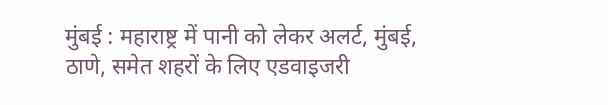मुंबई : महाराष्ट्र में पानी को लेकर अलर्ट, मुंबई, ठाणे, समेत शहरों के लिए एडवाइजरी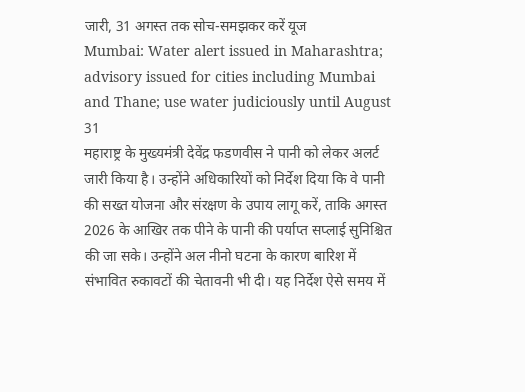जारी, 31 अगस्त तक सोच-समझकर करें यूज
Mumbai: Water alert issued in Maharashtra; advisory issued for cities including Mumbai and Thane; use water judiciously until August 31
महाराष्ट्र के मुख्यमंत्री देवेंद्र फडणवीस ने पानी को लेकर अलर्ट जारी किया है। उन्होंने अधिकारियों को निर्देश दिया कि वे पानी की सख्त योजना और संरक्षण के उपाय लागू करें, ताकि अगस्त 2026 के आखिर तक पीने के पानी की पर्याप्त सप्लाई सुनिश्चित की जा सके। उन्होंने अल नीनो घटना के कारण बारिश में संभावित रुकावटों की चेतावनी भी दी। यह निर्देश ऐसे समय में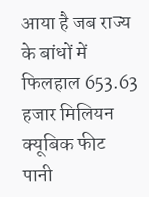आया है जब राज्य के बांधों में फिलहाल 653.63 हजार मिलियन क्यूबिक फीट पानी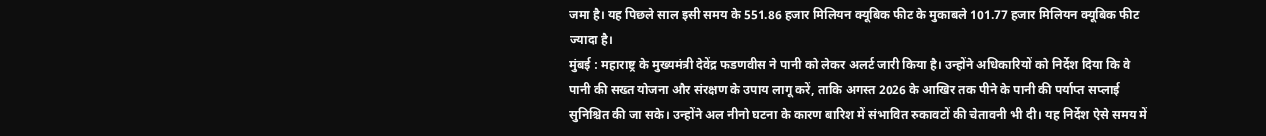जमा है। यह पिछले साल इसी समय के 551.86 हजार मिलियन क्यूबिक फीट के मुकाबले 101.77 हजार मिलियन क्यूबिक फीट ज्यादा है।
मुंबई : महाराष्ट्र के मुख्यमंत्री देवेंद्र फडणवीस ने पानी को लेकर अलर्ट जारी किया है। उन्होंने अधिकारियों को निर्देश दिया कि वे पानी की सख्त योजना और संरक्षण के उपाय लागू करें, ताकि अगस्त 2026 के आखिर तक पीने के पानी की पर्याप्त सप्लाई सुनिश्चित की जा सके। उन्होंने अल नीनो घटना के कारण बारिश में संभावित रुकावटों की चेतावनी भी दी। यह निर्देश ऐसे समय में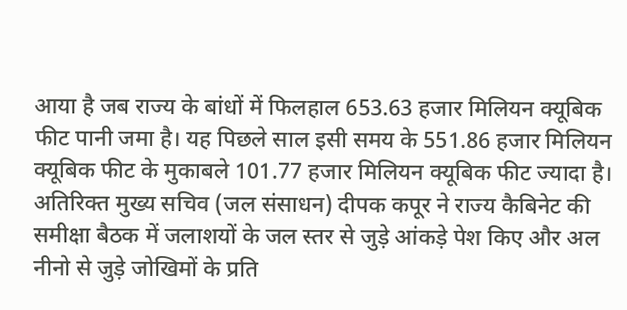आया है जब राज्य के बांधों में फिलहाल 653.63 हजार मिलियन क्यूबिक फीट पानी जमा है। यह पिछले साल इसी समय के 551.86 हजार मिलियन क्यूबिक फीट के मुकाबले 101.77 हजार मिलियन क्यूबिक फीट ज्यादा है।
अतिरिक्त मुख्य सचिव (जल संसाधन) दीपक कपूर ने राज्य कैबिनेट की समीक्षा बैठक में जलाशयों के जल स्तर से जुड़े आंकड़े पेश किए और अल नीनो से जुड़े जोखिमों के प्रति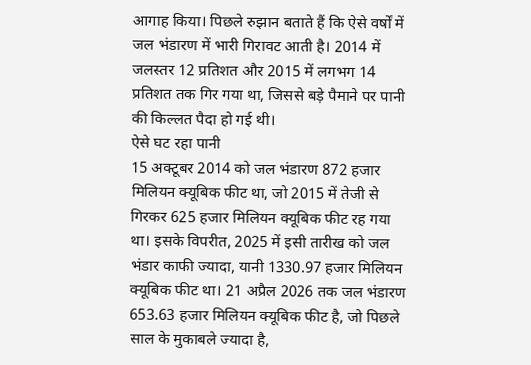आगाह किया। पिछले रुझान बताते हैं कि ऐसे वर्षों में जल भंडारण में भारी गिरावट आती है। 2014 में जलस्तर 12 प्रतिशत और 2015 में लगभग 14 प्रतिशत तक गिर गया था, जिससे बड़े पैमाने पर पानी की किल्लत पैदा हो गई थी।
ऐसे घट रहा पानी
15 अक्टूबर 2014 को जल भंडारण 872 हजार मिलियन क्यूबिक फीट था, जो 2015 में तेजी से गिरकर 625 हजार मिलियन क्यूबिक फीट रह गया था। इसके विपरीत, 2025 में इसी तारीख को जल भंडार काफी ज्यादा, यानी 1330.97 हजार मिलियन क्यूबिक फीट था। 21 अप्रैल 2026 तक जल भंडारण 653.63 हजार मिलियन क्यूबिक फीट है, जो पिछले साल के मुकाबले ज्यादा है,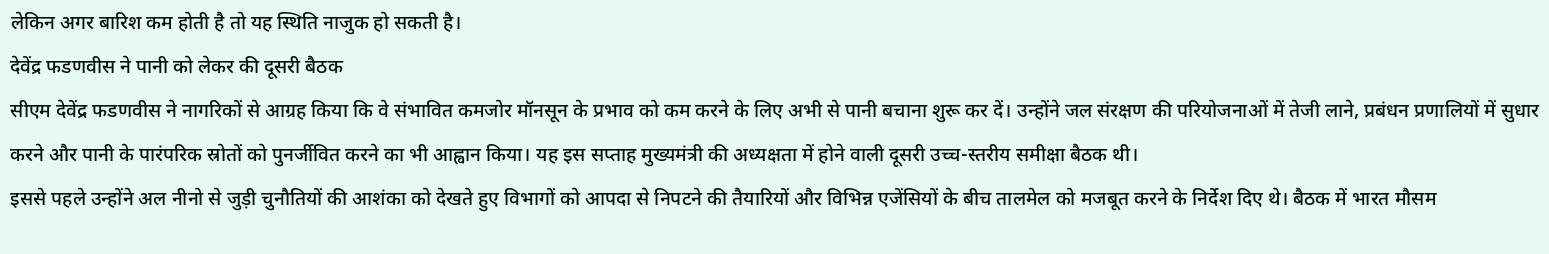लेकिन अगर बारिश कम होती है तो यह स्थिति नाजुक हो सकती है।
देवेंद्र फडणवीस ने पानी को लेकर की दूसरी बैठक
सीएम देवेंद्र फडणवीस ने नागरिकों से आग्रह किया कि वे संभावित कमजोर मॉनसून के प्रभाव को कम करने के लिए अभी से पानी बचाना शुरू कर दें। उन्होंने जल संरक्षण की परियोजनाओं में तेजी लाने, प्रबंधन प्रणालियों में सुधार करने और पानी के पारंपरिक स्रोतों को पुनर्जीवित करने का भी आह्वान किया। यह इस सप्ताह मुख्यमंत्री की अध्यक्षता में होने वाली दूसरी उच्च-स्तरीय समीक्षा बैठक थी।
इससे पहले उन्होंने अल नीनो से जुड़ी चुनौतियों की आशंका को देखते हुए विभागों को आपदा से निपटने की तैयारियों और विभिन्न एजेंसियों के बीच तालमेल को मजबूत करने के निर्देश दिए थे। बैठक में भारत मौसम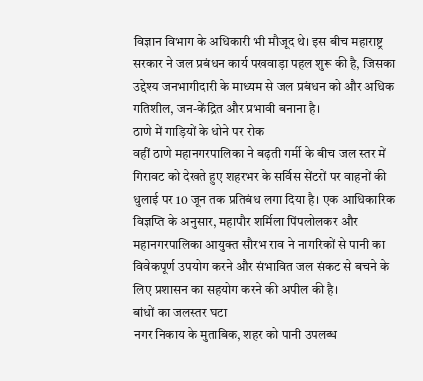विज्ञान विभाग के अधिकारी भी मौजूद थे। इस बीच महाराष्ट्र सरकार ने जल प्रबंधन कार्य पखवाड़ा पहल शुरू की है, जिसका उद्देश्य जनभागीदारी के माध्यम से जल प्रबंधन को और अधिक गतिशील, जन-केंद्रित और प्रभावी बनाना है।
ठाणे में गाड़ियों के धोने पर रोक
वहीं ठाणे महानगरपालिका ने बढ़ती गर्मी के बीच जल स्तर में गिरावट को देखते हुए शहरभर के सर्विस सेंटरों पर वाहनों की धुलाई पर 10 जून तक प्रतिबंध लगा दिया है। एक आधिकारिक विज्ञप्ति के अनुसार, महापौर शर्मिला पिंपलोलकर और महानगरपालिका आयुक्त सौरभ राव ने नागरिकों से पानी का विवेकपूर्ण उपयोग करने और संभावित जल संकट से बचने के लिए प्रशासन का सहयोग करने की अपील की है।
बांधों का जलस्तर घटा
नगर निकाय के मुताबिक, शहर को पानी उपलब्ध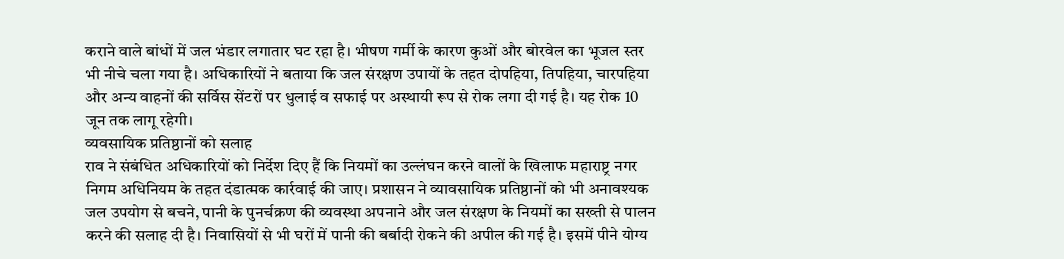कराने वाले बांधों में जल भंडार लगातार घट रहा है। भीषण गर्मी के कारण कुओं और बोरवेल का भूजल स्तर भी नीचे चला गया है। अधिकारियों ने बताया कि जल संरक्षण उपायों के तहत दोपहिया, तिपहिया, चारपहिया और अन्य वाहनों की सर्विस सेंटरों पर धुलाई व सफाई पर अस्थायी रूप से रोक लगा दी गई है। यह रोक 10 जून तक लागू रहेगी।
व्यवसायिक प्रतिष्ठानों को सलाह
राव ने संबंधित अधिकारियों को निर्देश दिए हैं कि नियमों का उल्लंघन करने वालों के खिलाफ महाराष्ट्र नगर निगम अधिनियम के तहत दंडात्मक कार्रवाई की जाए। प्रशासन ने व्यावसायिक प्रतिष्ठानों को भी अनावश्यक जल उपयोग से बचने, पानी के पुनर्चक्रण की व्यवस्था अपनाने और जल संरक्षण के नियमों का सख्ती से पालन करने की सलाह दी है। निवासियों से भी घरों में पानी की बर्बादी रोकने की अपील की गई है। इसमें पीने योग्य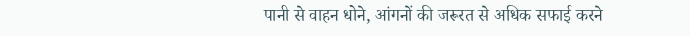पानी से वाहन धोने, आंगनों की जरूरत से अधिक सफाई करने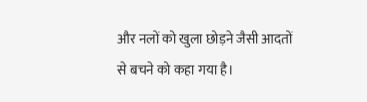और नलों को खुला छोड़ने जैसी आदतों से बचने को कहा गया है।